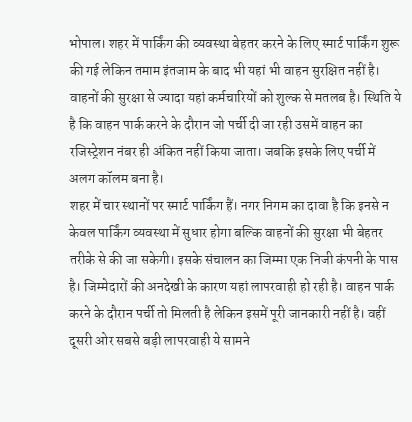भोपाल। शहर में पार्किंग की व्यवस्था बेहतर करने के लिए स्मार्ट पार्किंग शुरू की गई लेकिन तमाम इंतजाम के बाद भी यहां भी वाहन सुरक्षित नहीं है। वाहनों की सुरक्षा से ज्यादा यहां कर्मचारियों को शुल्क से मतलब है। स्थिति ये है कि वाहन पार्क करने के दौरान जो पर्ची दी जा रही उसमें वाहन का रजिस्ट्रेशन नंबर ही अंकित नहीं किया जाता। जबकि इसके लिए पर्ची में अलग कॉलम बना है।
शहर में चार स्थानों पर स्मार्ट पार्किंग हैं। नगर निगम का दावा है कि इनसे न केवल पार्किंग व्यवस्था में सुधार होगा बल्कि वाहनों की सुरक्षा भी बेहतर तरीके से की जा सकेगी। इसके संचालन का जिम्मा एक निजी कंपनी के पास है। जिम्मेदारों की अनदेखी के कारण यहां लापरवाही हो रही है। वाहन पार्क करने के दौरान पर्ची तो मिलती है लेकिन इसमें पूरी जानकारी नहीं है। वहीं दूसरी ओर सबसे बड़ी लापरवाही ये सामने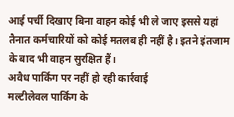आई पर्ची दिखाए बिना वाहन कोई भी ले जाए इससे यहां तैनात कर्मचारियों को कोई मतलब ही नहीं है। इतने इंतजाम के बाद भी वाहन सुरक्षित हैं।
अवैध पार्किंग पर नहीं हो रही कार्रवाई
मल्टीलेवल पार्किंग के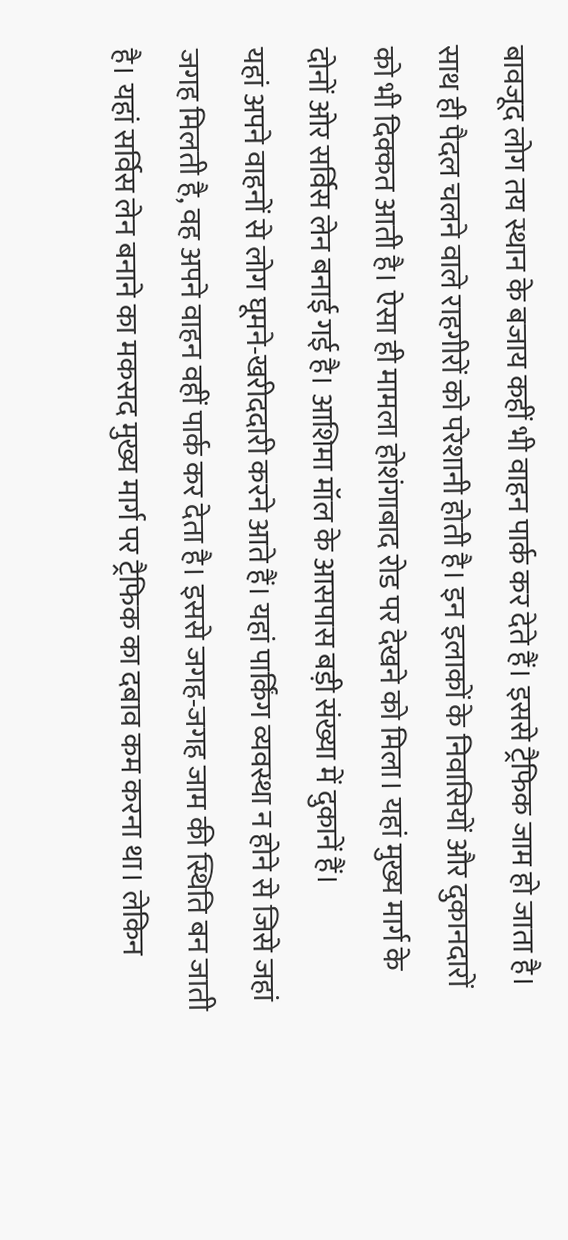बावजूद लोग तय स्थान के बजाय कहीं भी वाहन पार्क कर देते हैं। इससे ट्रैफिक जाम हो जाता है। साथ ही पैदल चलने वाले राहगीरों को परेशानी होती है। इन इलाकों के निवासियों और दुकानदारों को भी दिक्कत आती है। ऐसा ही मामला होशंगाबाद रोड पर देखने को मिला। यहां मुख्य मार्ग के दोनों ओर सर्विस लेन बनाई गई है। आशिमा मॉल के आसपास बड़ी संख्या में दुकानें हैं।
यहां अपने वाहनों से लोग घूमने-खरीददारी करने आते हैं। यहां पार्किंग व्यवस्था न होने से जिसे जहां जगह मिलती है, वह अपने वाहन वहीं पार्क कर देता है। इससे जगह-जगह जाम की स्थिति बन जाती है। यहां सर्विस लेन बनाने का मकसद मुख्य मार्ग पर ट्रैफिक का दबाव कम करना था। लेकिन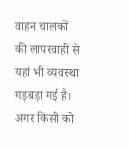वाहन चालकों की लापरवाही से यहां भी व्यवस्था गड़बड़ा गई है। अगर किसी को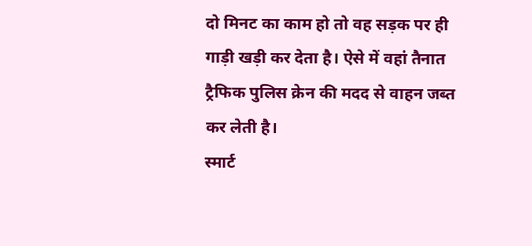दो मिनट का काम हो तो वह सड़क पर ही गाड़ी खड़ी कर देता है। ऐसे में वहां तैनात ट्रैफिक पुलिस क्रेन की मदद से वाहन जब्त कर लेती है।
स्मार्ट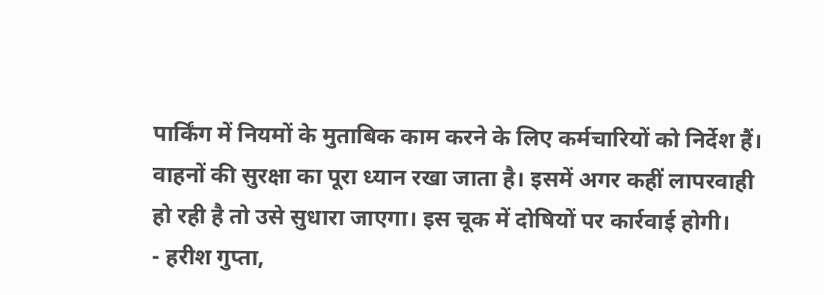पार्किंग में नियमों के मुताबिक काम करने के लिए कर्मचारियों को निर्देश हैं। वाहनों की सुरक्षा का पूरा ध्यान रखा जाता है। इसमें अगर कहीं लापरवाही हो रही है तो उसे सुधारा जाएगा। इस चूक में दोषियों पर कार्रवाई होगी।
- हरीश गुप्ता,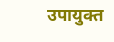उपायुक्त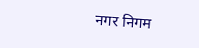नगर निगम